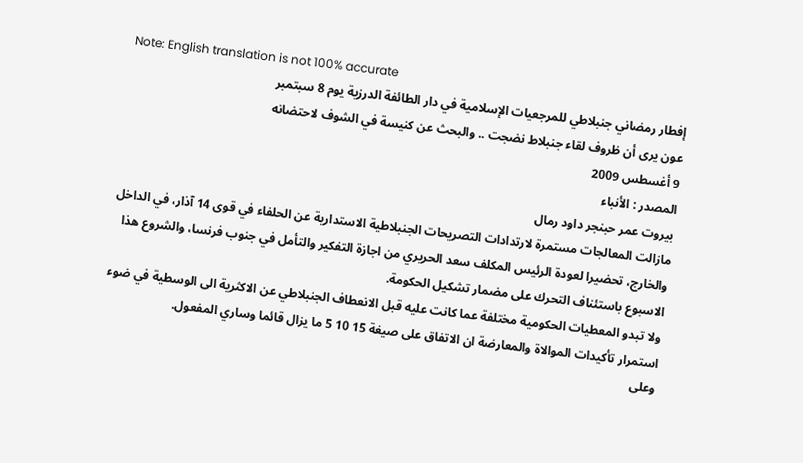Note: English translation is not 100% accurate
إفطار رمضاني جنبلاطي للمرجعيات الإسلامية في دار الطائفة الدرزية يوم 8 سبتمبر
عون يرى أن ظروف لقاء جنبلاط نضجت .. والبحث عن كنيسة في الشوف لاحتضانه
9 أغسطس 2009
المصدر : الأنباء
بيروت عمر حبنجر داود رمال
مازالت المعالجات مستمرة لارتدادات التصريحات الجنبلاطية الاستدارية عن الحلفاء في قوى 14 آذار، في الداخل والخارج، تحضيرا لعودة الرئيس المكلف سعد الحريري من اجازة التفكير والتأمل في جنوب فرنسا، والشروع هذا الاسبوع باستئناف التحرك على مضمار تشكيل الحكومة.
ولا تبدو المعطيات الحكومية مختلفة عما كانت عليه قبل الانعطاف الجنبلاطي عن الاكثرية الى الوسطية في ضوء استمرار تأكيدات الموالاة والمعارضة ان الاتفاق على صيغة 15 10 5 ما يزال قائما وساري المفعول.
وعلى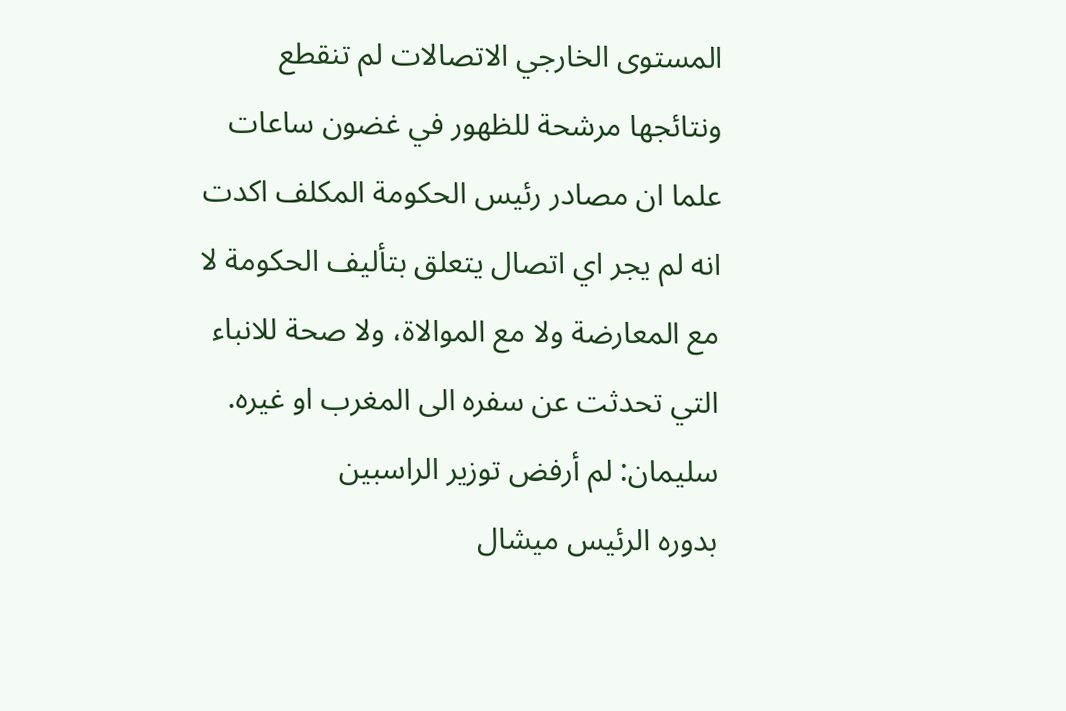المستوى الخارجي الاتصالات لم تنقطع ونتائجها مرشحة للظهور في غضون ساعات علما ان مصادر رئيس الحكومة المكلف اكدت انه لم يجر اي اتصال يتعلق بتأليف الحكومة لا مع المعارضة ولا مع الموالاة، ولا صحة للانباء التي تحدثت عن سفره الى المغرب او غيره.
سليمان: لم أرفض توزير الراسبين
بدوره الرئيس ميشال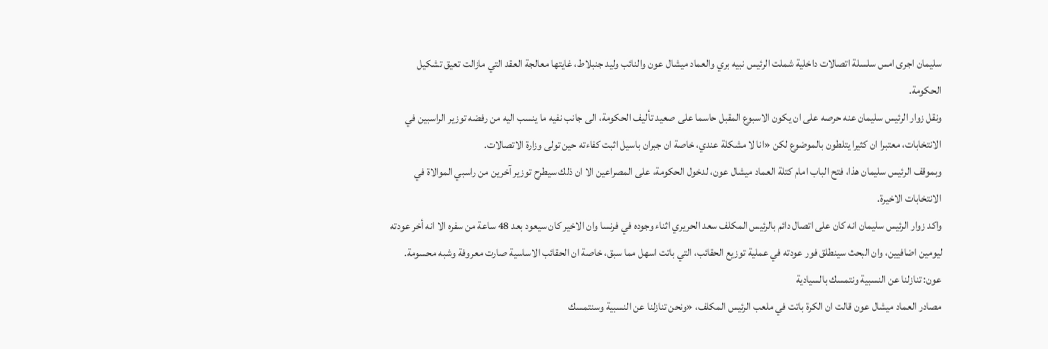سليمان اجرى امس سلسلة اتصالات داخلية شملت الرئيس نبيه بري والعماد ميشال عون والنائب وليد جنبلاط، غايتها معالجة العقد التي مازالت تعيق تشكيل الحكومة.
ونقل زوار الرئيس سليمان عنه حرصه على ان يكون الاسبوع المقبل حاسما على صعيد تأليف الحكومة، الى جانب نفيه ما ينسب اليه من رفضه توزير الراسبين في الانتخابات، معتبرا ان كثيرا يتلطون بالموضوع لكن «انا لا مشكلة عندي، خاصة ان جبران باسيل اثبت كفاءته حين تولى وزارة الاتصالات.
وبموقف الرئيس سليمان هذا، فتح الباب امام كتلة العماد ميشال عون، لدخول الحكومة، على المصراعين الا ان ذلك سيطرح توزير آخرين من راسبي الموالاة في الانتخابات الاخيرة.
واكد زوار الرئيس سليمان انه كان على اتصال دائم بالرئيس المكلف سعد الحريري اثناء وجوده في فرنسا وان الاخير كان سيعود بعد 48 ساعة من سفره الا انه أخر عودته ليومين اضافيين، وان البحث سينطلق فور عودته في عملية توزيع الحقائب، التي باتت اسهل مما سبق، خاصة ان الحقائب الاساسية صارت معروفة وشبه محسومة.
عون: تنازلنا عن النسبية ونتمسك بالسيادية
مصادر العماد ميشال عون قالت ان الكرة باتت في ملعب الرئيس المكلف، «ونحن تنازلنا عن النسبية وسنتمسك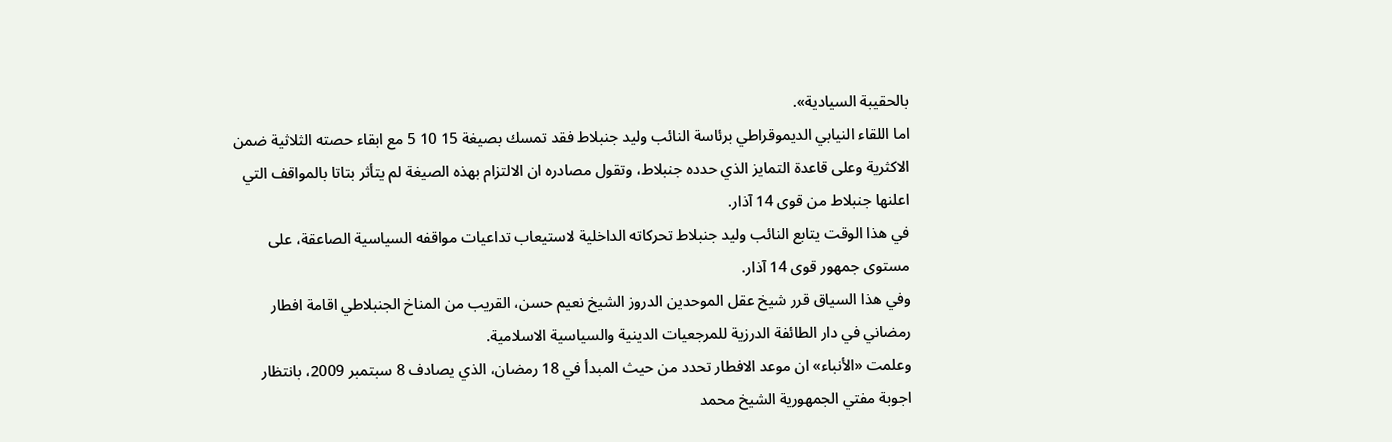بالحقيبة السيادية».
اما اللقاء النيابي الديموقراطي برئاسة النائب وليد جنبلاط فقد تمسك بصيغة 15 10 5 مع ابقاء حصته الثلاثية ضمن الاكثرية وعلى قاعدة التمايز الذي حدده جنبلاط، وتقول مصادره ان الالتزام بهذه الصيغة لم يتأثر بتاتا بالمواقف التي اعلنها جنبلاط من قوى 14 آذار.
في هذا الوقت يتابع النائب وليد جنبلاط تحركاته الداخلية لاستيعاب تداعيات مواقفه السياسية الصاعقة، على مستوى جمهور قوى 14 آذار.
وفي هذا السياق قرر شيخ عقل الموحدين الدروز الشيخ نعيم حسن، القريب من المناخ الجنبلاطي اقامة افطار رمضاني في دار الطائفة الدرزية للمرجعيات الدينية والسياسية الاسلامية.
وعلمت «الأنباء» ان موعد الافطار تحدد من حيث المبدأ في 18 رمضان، الذي يصادف 8 سبتمبر 2009، بانتظار اجوبة مفتي الجمهورية الشيخ محمد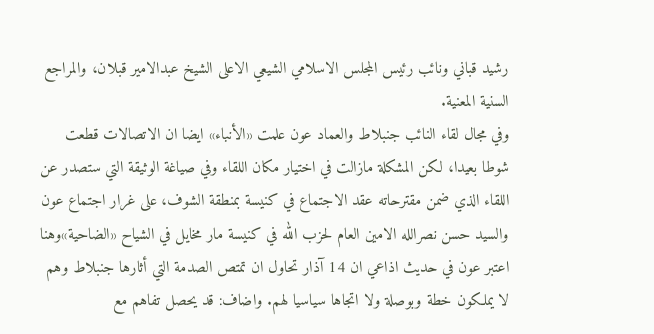رشيد قباني ونائب رئيس المجلس الاسلامي الشيعي الاعلى الشيخ عبدالامير قبلان، والمراجع السنية المعنية.
وفي مجال لقاء النائب جنبلاط والعماد عون علمت «الأنباء» ايضا ان الاتصالات قطعت شوطا بعيدا، لكن المشكلة مازالت في اختيار مكان اللقاء وفي صياغة الوثيقة التي ستصدر عن اللقاء الذي ضمن مقترحاته عقد الاجتماع في كنيسة بمنطقة الشوف، على غرار اجتماع عون والسيد حسن نصرالله الامين العام لحزب الله في كنيسة مار مخايل في الشياح «الضاحية»وهنا اعتبر عون في حديث اذاعي ان 14 آذار تحاول ان تمتص الصدمة التي أثارها جنبلاط وهم لا يملكون خطة وبوصلة ولا اتجاها سياسيا لهم. واضاف: قد يحصل تفاهم مع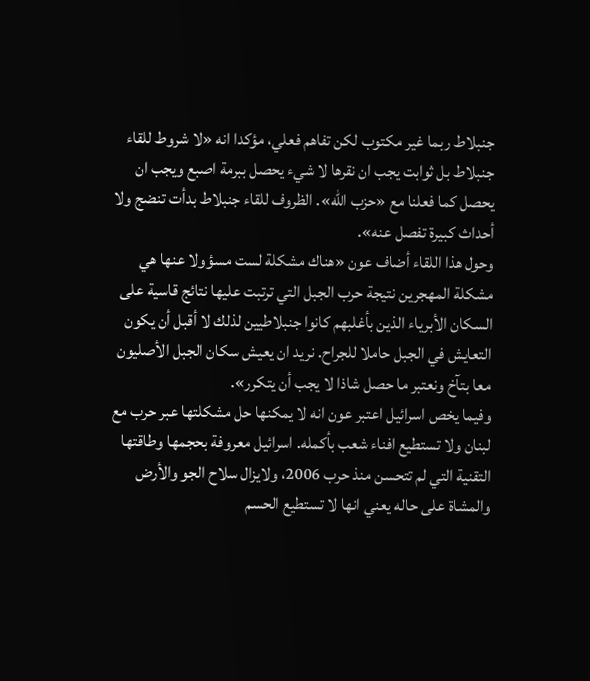جنبلاط ربما غير مكتوب لكن تفاهم فعلي، مؤكدا انه «لا شروط للقاء جنبلاط بل ثوابت يجب ان نقرها لا شيء يحصل ببرمة اصبع ويجب ان يحصل كما فعلنا مع «حزب الله». الظروف للقاء جنبلاط بدأت تنضج ولا أحداث كبيرة تفصل عنه».
وحول هذا اللقاء أضاف عون «هناك مشكلة لست مسؤولا عنها هي مشكلة المهجرين نتيجة حرب الجبل التي ترتبت عليها نتائج قاسية على السكان الأبرياء الذين بأغلبهم كانوا جنبلاطيين لذلك لا أقبل أن يكون التعايش في الجبل حاملا للجراح. نريد ان يعيش سكان الجبل الأصليون معا بتآخ ونعتبر ما حصل شاذا لا يجب أن يتكرر».
وفيما يخص اسرائيل اعتبر عون انه لا يمكنها حل مشكلتها عبر حرب مع لبنان ولا تستطيع افناء شعب بأكمله. اسرائيل معروفة بحجمها وطاقتها التقنية التي لم تتحسن منذ حرب 2006، ولايزال سلاح الجو والأرض والمشاة على حاله يعني انها لا تستطيع الحسم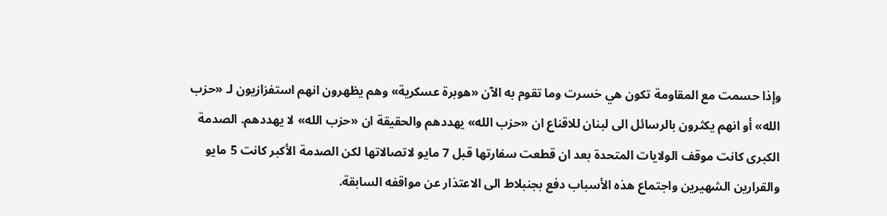وإذا حسمت مع المقاومة تكون هي خسرت وما تقوم به الآن «هوبرة عسكرية» وهم يظهرون انهم استفزازيون لـ «حزب الله» أو انهم يكثرون بالرسائل الى لبنان للاقناع ان «حزب الله» يهددهم والحقيقة ان «حزب الله» لا يهددهم. الصدمة الكبرى كانت موقف الولايات المتحدة بعد ان قطعت سفارتها قبل 7 مايو لاتصالاتها لكن الصدمة الأكبر كانت 5 مايو والقرارين الشهيرين واجتماع هذه الأسباب دفع بجنبلاط الى الاعتذار عن مواقفه السابقة.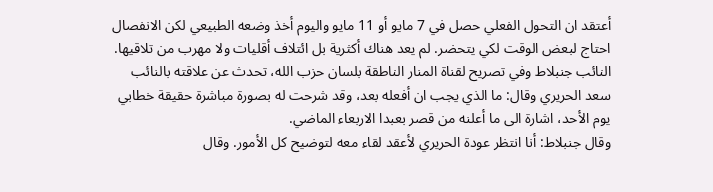أعتقد ان التحول الفعلي حصل في 7 مايو أو 11 مايو واليوم أخذ وضعه الطبيعي لكن الانفصال احتاج لبعض الوقت لكي يتحضر. لم يعد هناك أكثرية بل ائتلاف أقليات ولا مهرب من تلاقيها.
النائب جنبلاط وفي تصريح لقناة المنار الناطقة بلسان حزب الله، تحدث عن علاقته بالنائب سعد الحريري وقال: ما الذي يجب ان أفعله بعد، وقد شرحت له بصورة مباشرة حقيقة خطابي يوم الأحد، اشارة الى ما أعلنه من قصر بعبدا الاربعاء الماضي.
وقال جنبلاط: أنا انتظر عودة الحريري لأعقد لقاء معه لتوضيح كل الأمور. وقال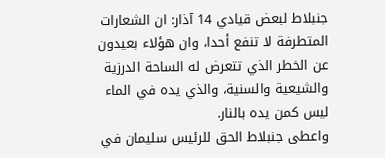جنبلاط لبعض قيادي 14 آذار: ان الشعارات المتطرفة لا تنفع أحدا، وان هؤلاء بعيدون عن الخطر الذي تتعرض له الساحة الدرزية والشيعية والسنية، والذي يده في الماء ليس كمن يده بالنار.
واعطى جنبلاط الحق للرئيس سليمان في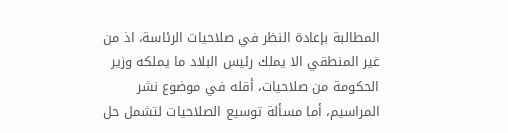المطالبة بإعادة النظر في صلاحيات الرئاسة، اذ من غير المنطقي الا يملك رئيس البلاد ما يملكه وزير الحكومة من صلاحيات، أقله في موضوع نشر المراسيم، أما مسألة توسيع الصلاحيات لتشمل حل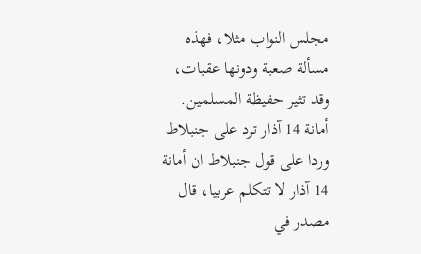مجلس النواب مثلا، فهذه مسألة صعبة ودونها عقبات، وقد تثير حفيظة المسلمين.
أمانة 14 آذار ترد على جنبلاط
وردا على قول جنبلاط ان أمانة 14 آذار لا تتكلم عربيا، قال مصدر في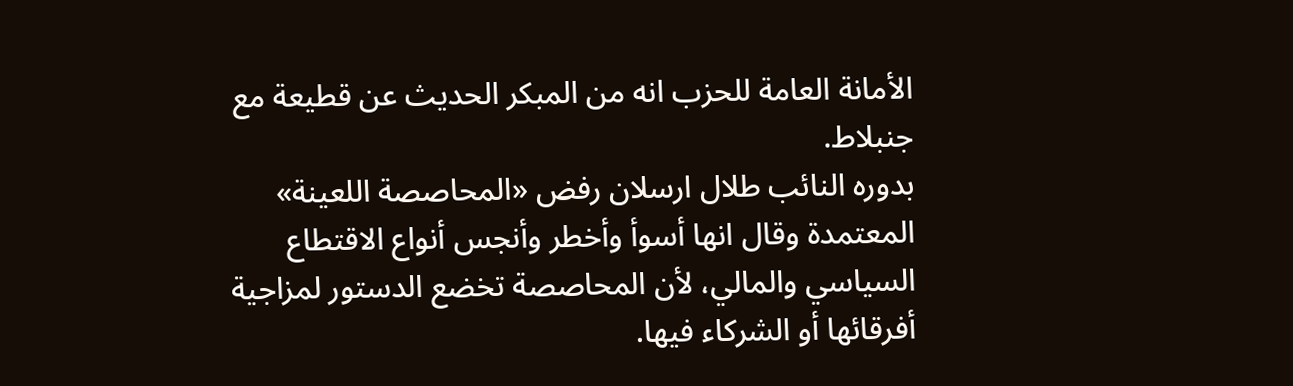الأمانة العامة للحزب انه من المبكر الحديث عن قطيعة مع جنبلاط.
بدوره النائب طلال ارسلان رفض «المحاصصة اللعينة» المعتمدة وقال انها أسوأ وأخطر وأنجس أنواع الاقتطاع السياسي والمالي، لأن المحاصصة تخضع الدستور لمزاجية أفرقائها أو الشركاء فيها.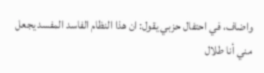واضاف، في احتفال حزبي يقول: ان هذا النظام الفاسد المفسد يجعل مني أنا طلال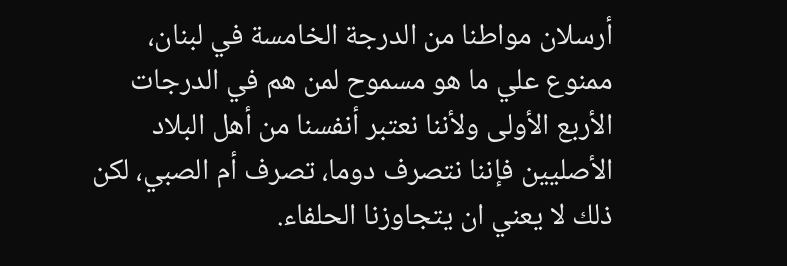أرسلان مواطنا من الدرجة الخامسة في لبنان، ممنوع علي ما هو مسموح لمن هم في الدرجات الأربع الأولى ولأننا نعتبر أنفسنا من أهل البلاد الأصليين فإننا نتصرف دوما، تصرف أم الصبي، لكن ذلك لا يعني ان يتجاوزنا الحلفاء.